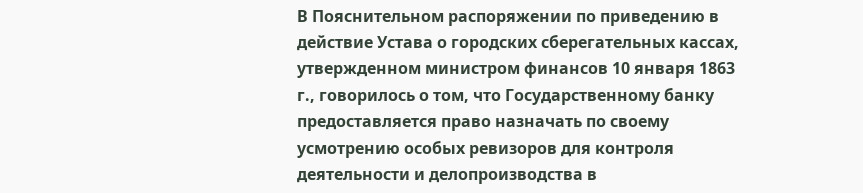В Пояснительном распоряжении по приведению в действие Устава о городских сберегательных кассах, утвержденном министром финансов 10 января 1863 г., говорилось о том, что Государственному банку предоставляется право назначать по своему усмотрению особых ревизоров для контроля деятельности и делопроизводства в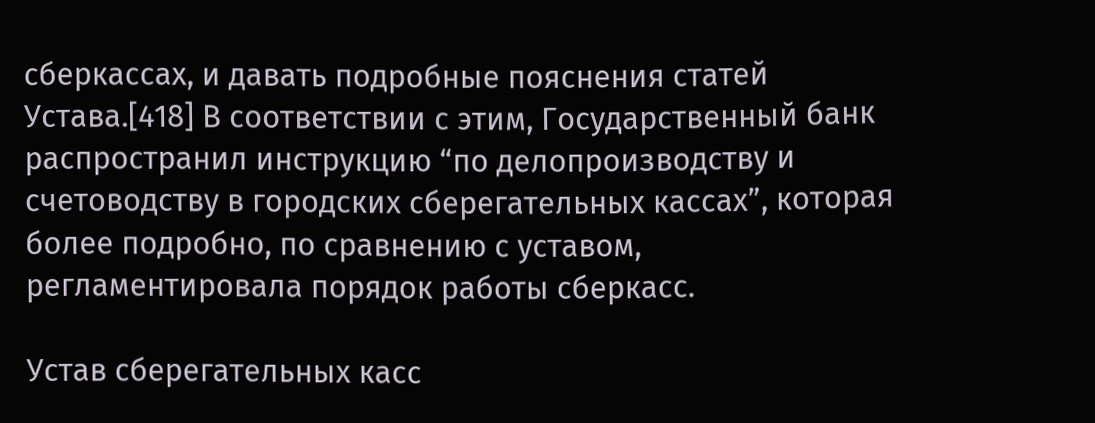сберкассах, и давать подробные пояснения статей Устава.[418] В соответствии с этим, Государственный банк распространил инструкцию “по делопроизводству и счетоводству в городских сберегательных кассах”, которая более подробно, по сравнению с уставом, регламентировала порядок работы сберкасс.

Устав сберегательных касс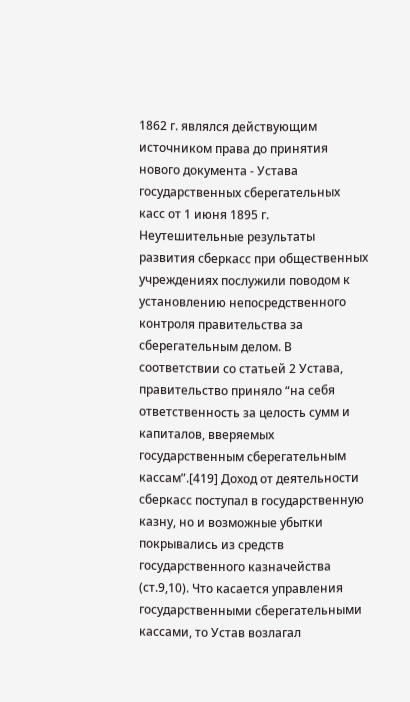1862 г. являлся действующим источником права до принятия нового документа - Устава государственных сберегательных касс от 1 июня 1895 г. Неутешительные результаты развития сберкасс при общественных учреждениях послужили поводом к установлению непосредственного контроля правительства за сберегательным делом. В соответствии со статьей 2 Устава, правительство приняло “на себя ответственность за целость сумм и капиталов, вверяемых государственным сберегательным кассам”.[419] Доход от деятельности сберкасс поступал в государственную казну, но и возможные убытки покрывались из средств государственного казначейства (ст.9,10). Что касается управления государственными сберегательными кассами, то Устав возлагал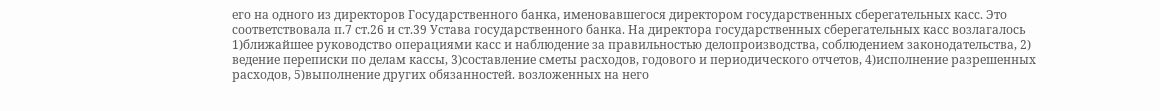его на одного из директоров Государственного банка, именовавшегося директором государственных сберегательных касс. Это соответствовала п.7 ст.26 и ст.39 Устава государственного банка. На директора государственных сберегательных касс возлагалось 1)ближайшее руководство операциями касс и наблюдение за правильностью делопроизводства, соблюдением законодательства, 2) ведение переписки по делам кассы, 3)составление сметы расходов, годового и периодического отчетов, 4)исполнение разрешенных расходов, 5)выполнение других обязанностей. возложенных на него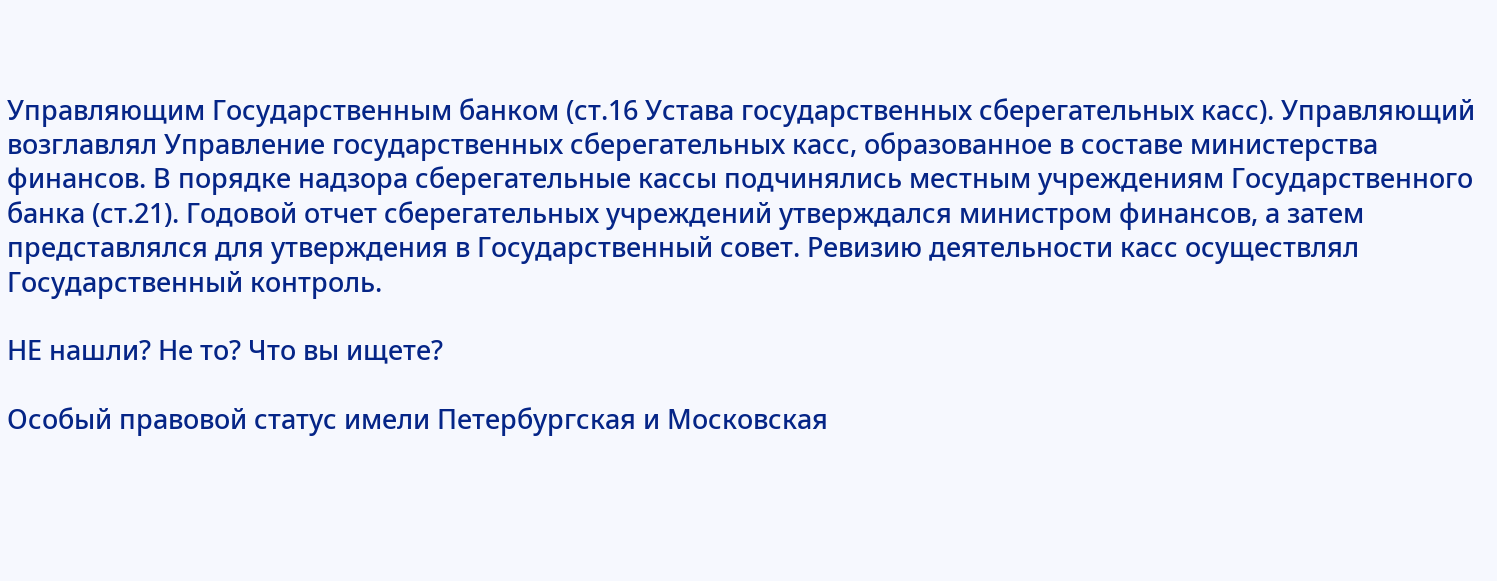Управляющим Государственным банком (ст.16 Устава государственных сберегательных касс). Управляющий возглавлял Управление государственных сберегательных касс, образованное в составе министерства финансов. В порядке надзора сберегательные кассы подчинялись местным учреждениям Государственного банка (ст.21). Годовой отчет сберегательных учреждений утверждался министром финансов, а затем представлялся для утверждения в Государственный совет. Ревизию деятельности касс осуществлял Государственный контроль.

НЕ нашли? Не то? Что вы ищете?

Особый правовой статус имели Петербургская и Московская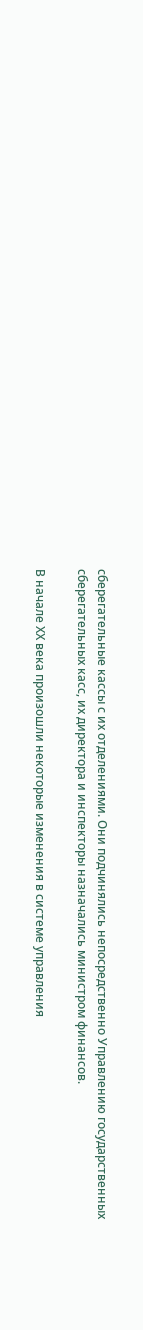сберегательные кассы с их отделениями. Они подчинялись непосредственно Управлению государственных сберегательных касс, их директора и инспекторы назначались министром финансов.

В начале ХХ века произошли некоторые изменения в системе управления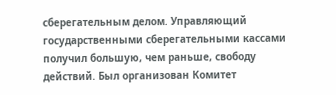сберегательным делом. Управляющий государственными сберегательными кассами получил большую, чем раньше, свободу действий. Был организован Комитет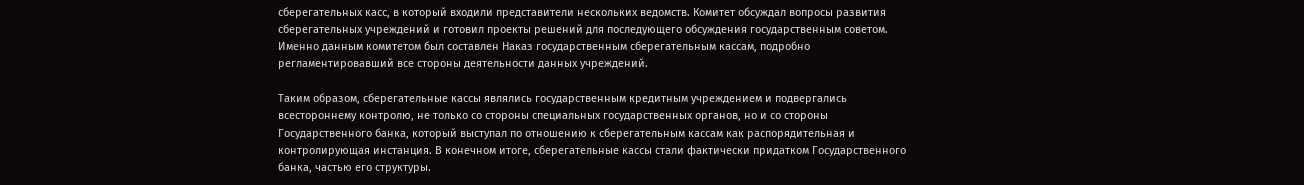сберегательных касс, в который входили представители нескольких ведомств. Комитет обсуждал вопросы развития сберегательных учреждений и готовил проекты решений для последующего обсуждения государственным советом. Именно данным комитетом был составлен Наказ государственным сберегательным кассам, подробно регламентировавший все стороны деятельности данных учреждений.

Таким образом, сберегательные кассы являлись государственным кредитным учреждением и подвергались всестороннему контролю, не только со стороны специальных государственных органов, но и со стороны Государственного банка, который выступал по отношению к сберегательным кассам как распорядительная и контролирующая инстанция. В конечном итоге, сберегательные кассы стали фактически придатком Государственного банка, частью его структуры.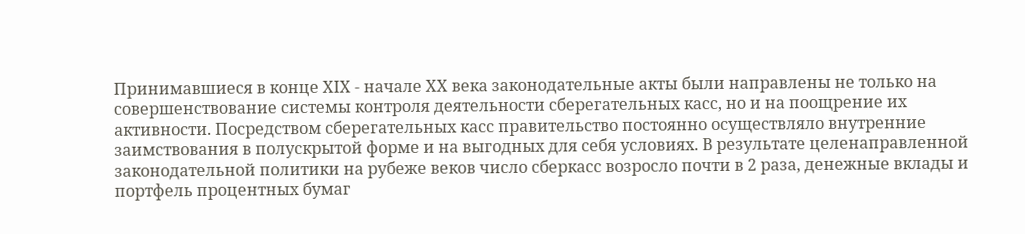Принимавшиеся в конце ХIХ - начале ХХ века законодательные акты были направлены не только на совершенствование системы контроля деятельности сберегательных касс, но и на поощрение их активности. Посредством сберегательных касс правительство постоянно осуществляло внутренние заимствования в полускрытой форме и на выгодных для себя условиях. В результате целенаправленной законодательной политики на рубеже веков число сберкасс возросло почти в 2 раза, денежные вклады и портфель процентных бумаг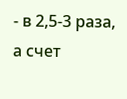- в 2,5-3 раза, а счет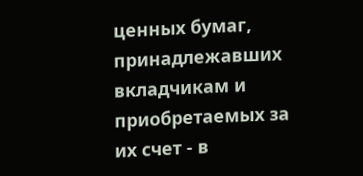ценных бумаг, принадлежавших вкладчикам и приобретаемых за их счет - в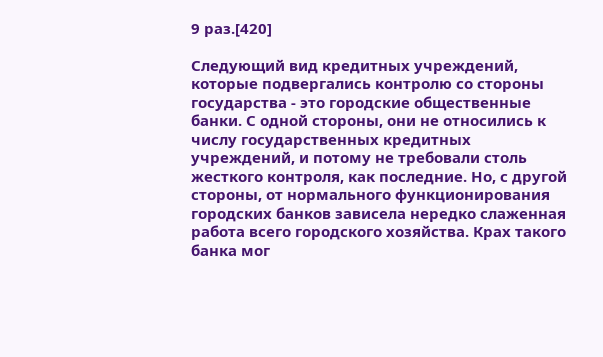9 раз.[420]

Следующий вид кредитных учреждений, которые подвергались контролю со стороны государства - это городские общественные банки. С одной стороны, они не относились к числу государственных кредитных учреждений, и потому не требовали столь жесткого контроля, как последние. Но, с другой стороны, от нормального функционирования городских банков зависела нередко слаженная работа всего городского хозяйства. Крах такого банка мог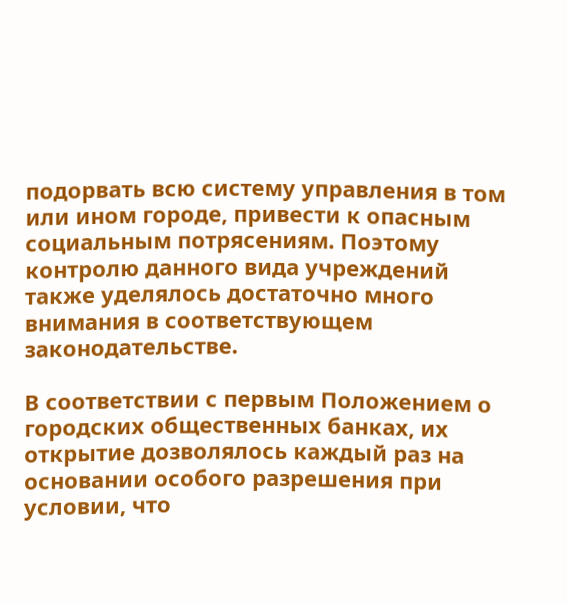подорвать всю систему управления в том или ином городе, привести к опасным социальным потрясениям. Поэтому контролю данного вида учреждений также уделялось достаточно много внимания в соответствующем законодательстве.

В соответствии с первым Положением о городских общественных банках, их открытие дозволялось каждый раз на основании особого разрешения при условии, что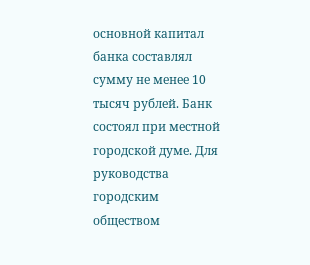основной капитал банка составлял сумму не менее 10 тысяч рублей. Банк состоял при местной городской думе. Для руководства городским обществом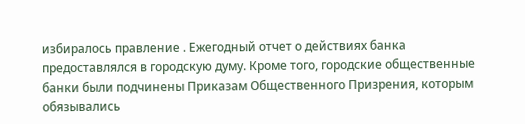избиралось правление . Ежегодный отчет о действиях банка предоставлялся в городскую думу. Кроме того, городские общественные банки были подчинены Приказам Общественного Призрения, которым обязывались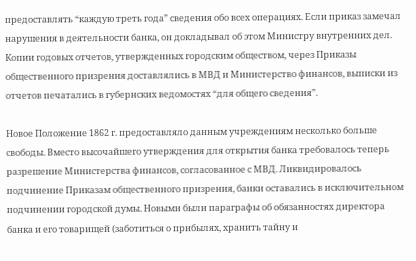предоставлять “каждую треть года” сведения обо всех операциях. Если приказ замечал нарушения в деятельности банка, он докладывал об этом Министру внутренних дел. Копии годовых отчетов, утвержденных городским обществом, через Приказы общественного призрения доставлялись в МВД и Министерство финансов, выписки из отчетов печатались в губернских ведомостях “для общего сведения”.

Новое Положение 1862 г. предоставляло данным учреждениям несколько больше свободы. Вместо высочайшего утверждения для открытия банка требовалось теперь разрешение Министерства финансов, согласованное с МВД. Ликвидировалось подчинение Приказам общественного призрения, банки оставались в исключительном подчинении городской думы. Новыми были параграфы об обязанностях директора банка и его товарищей (заботиться о прибылях, хранить тайну и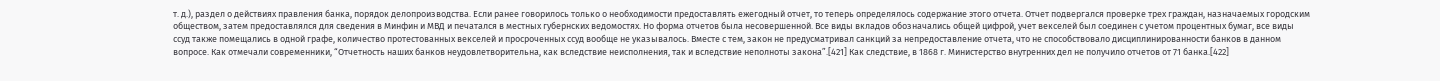т. д.), раздел о действиях правления банка, порядок делопроизводства. Если ранее говорилось только о необходимости предоставлять ежегодный отчет, то теперь определялось содержание этого отчета. Отчет подвергался проверке трех граждан, назначаемых городским обществом, затем предоставлялся для сведения в Минфин и МВД и печатался в местных губернских ведомостях. Но форма отчетов была несовершенной. Все виды вкладов обозначались общей цифрой, учет векселей был соединен с учетом процентных бумаг, все виды ссуд также помещались в одной графе, количество протестованных векселей и просроченных ссуд вообще не указывалось. Вместе с тем, закон не предусматривал санкций за непредоставление отчета, что не способствовало дисциплинированности банков в данном вопросе. Как отмечали современники, “Отчетность наших банков неудовлетворительна, как вследствие неисполнения, так и вследствие неполноты закона”.[421] Как следствие, в 1868 г. Министерство внутренних дел не получило отчетов от 71 банка.[422]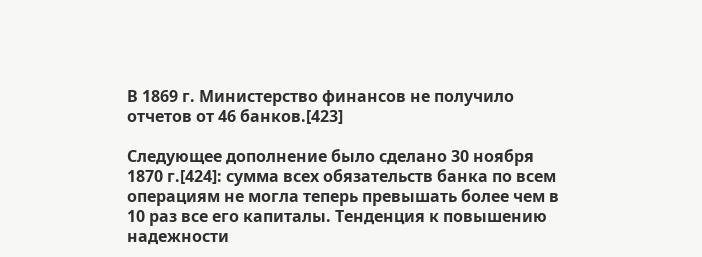В 1869 г. Министерство финансов не получило отчетов от 46 банков.[423]

Следующее дополнение было сделано 30 ноября 1870 г.[424]: сумма всех обязательств банка по всем операциям не могла теперь превышать более чем в 10 раз все его капиталы. Тенденция к повышению надежности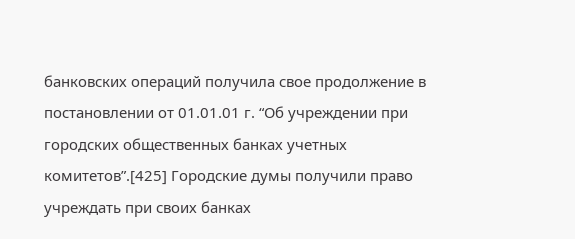банковских операций получила свое продолжение в постановлении от 01.01.01 г. “Об учреждении при городских общественных банках учетных комитетов”.[425] Городские думы получили право учреждать при своих банках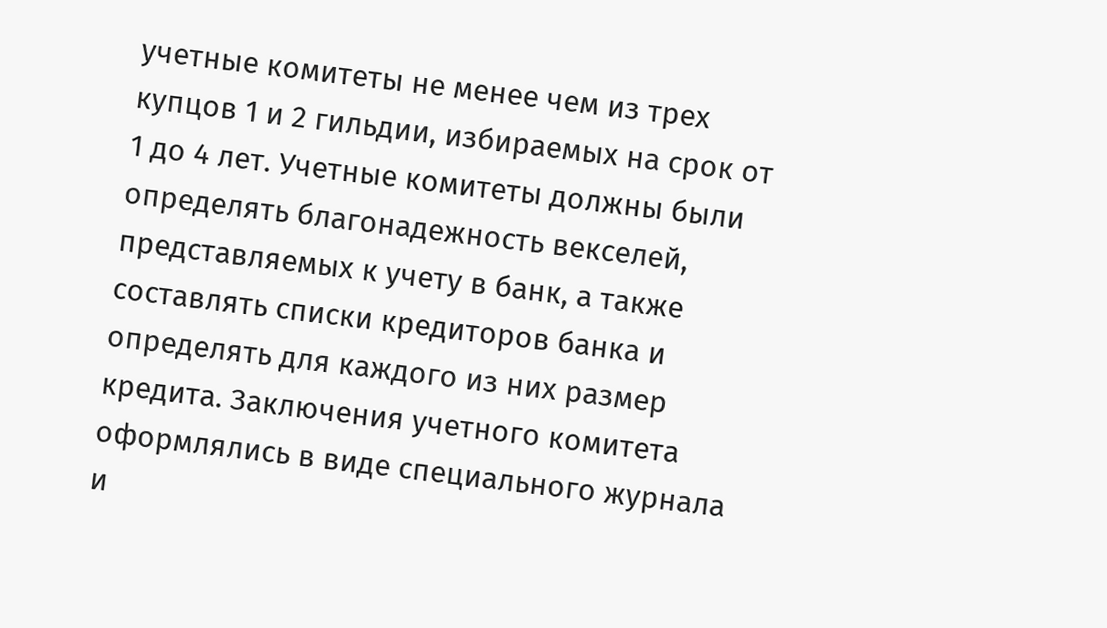учетные комитеты не менее чем из трех купцов 1 и 2 гильдии, избираемых на срок от 1 до 4 лет. Учетные комитеты должны были определять благонадежность векселей, представляемых к учету в банк, а также составлять списки кредиторов банка и определять для каждого из них размер кредита. Заключения учетного комитета оформлялись в виде специального журнала и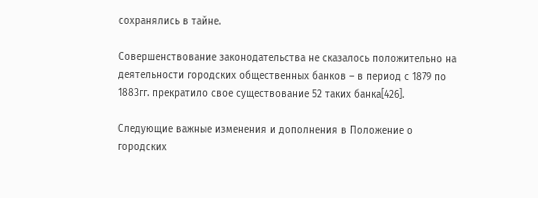сохранялись в тайне.

Совершенствование законодательства не сказалось положительно на деятельности городских общественных банков – в период с 1879 по 1883гг. прекратило свое существование 52 таких банка[426].

Следующие важные изменения и дополнения в Положение о городских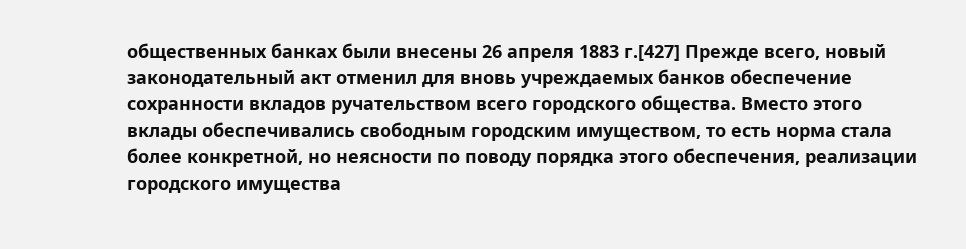общественных банках были внесены 26 апреля 1883 г.[427] Прежде всего, новый законодательный акт отменил для вновь учреждаемых банков обеспечение сохранности вкладов ручательством всего городского общества. Вместо этого вклады обеспечивались свободным городским имуществом, то есть норма стала более конкретной, но неясности по поводу порядка этого обеспечения, реализации городского имущества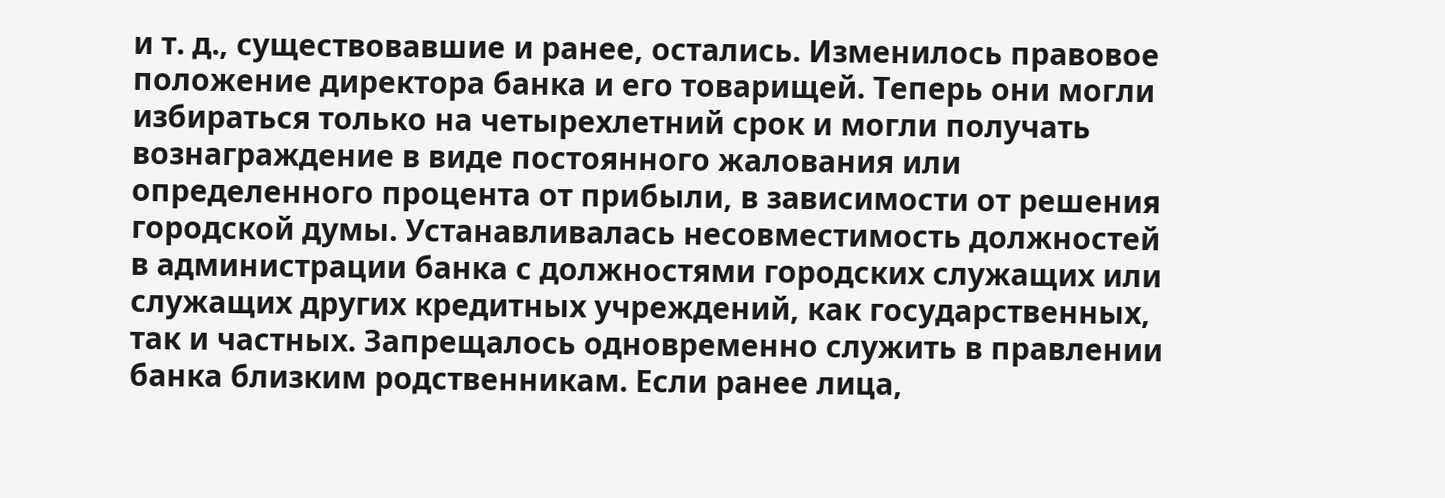и т. д., существовавшие и ранее, остались. Изменилось правовое положение директора банка и его товарищей. Теперь они могли избираться только на четырехлетний срок и могли получать вознаграждение в виде постоянного жалования или определенного процента от прибыли, в зависимости от решения городской думы. Устанавливалась несовместимость должностей в администрации банка с должностями городских служащих или служащих других кредитных учреждений, как государственных, так и частных. Запрещалось одновременно служить в правлении банка близким родственникам. Если ранее лица,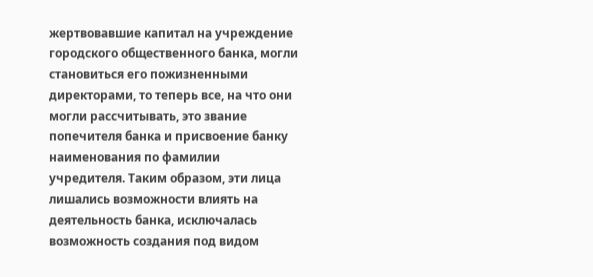жертвовавшие капитал на учреждение городского общественного банка, могли становиться его пожизненными директорами, то теперь все, на что они могли рассчитывать, это звание попечителя банка и присвоение банку наименования по фамилии учредителя. Таким образом, эти лица лишались возможности влиять на деятельность банка, исключалась возможность создания под видом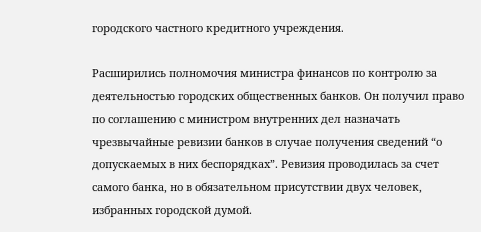городского частного кредитного учреждения.

Расширились полномочия министра финансов по контролю за деятельностью городских общественных банков. Он получил право по соглашению с министром внутренних дел назначать чрезвычайные ревизии банков в случае получения сведений “о допускаемых в них беспорядках”. Ревизия проводилась за счет самого банка, но в обязательном присутствии двух человек, избранных городской думой.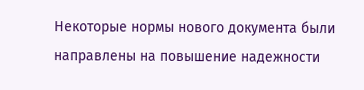Некоторые нормы нового документа были направлены на повышение надежности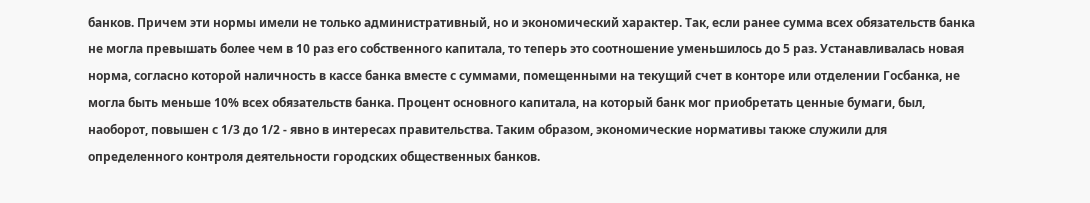банков. Причем эти нормы имели не только административный, но и экономический характер. Так, если ранее сумма всех обязательств банка не могла превышать более чем в 10 раз его собственного капитала, то теперь это соотношение уменьшилось до 5 раз. Устанавливалась новая норма, согласно которой наличность в кассе банка вместе с суммами, помещенными на текущий счет в конторе или отделении Госбанка, не могла быть меньше 10% всех обязательств банка. Процент основного капитала, на который банк мог приобретать ценные бумаги, был, наоборот, повышен с 1/3 до 1/2 - явно в интересах правительства. Таким образом, экономические нормативы также служили для определенного контроля деятельности городских общественных банков.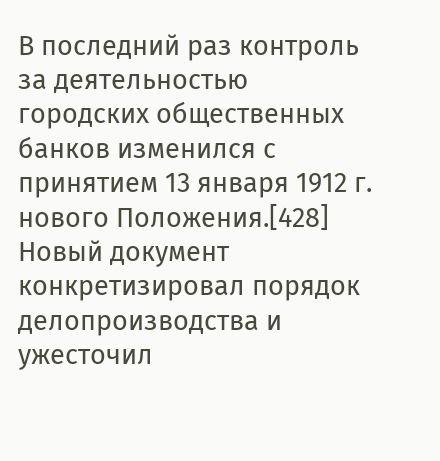В последний раз контроль за деятельностью городских общественных банков изменился с принятием 13 января 1912 г. нового Положения.[428] Новый документ конкретизировал порядок делопроизводства и ужесточил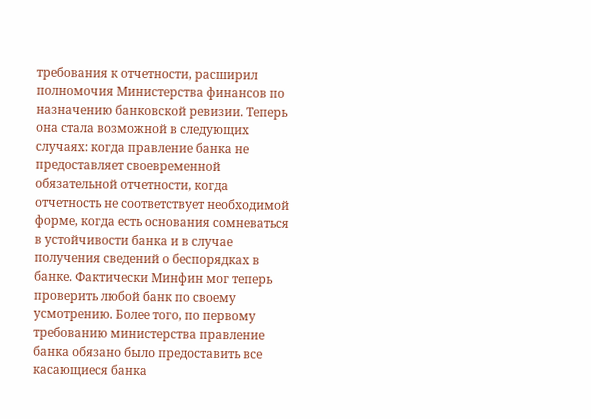требования к отчетности, расширил полномочия Министерства финансов по назначению банковской ревизии. Теперь она стала возможной в следующих случаях: когда правление банка не предоставляет своевременной обязательной отчетности, когда отчетность не соответствует необходимой форме, когда есть основания сомневаться в устойчивости банка и в случае получения сведений о беспорядках в банке. Фактически Минфин мог теперь проверить любой банк по своему усмотрению. Более того, по первому требованию министерства правление банка обязано было предоставить все касающиеся банка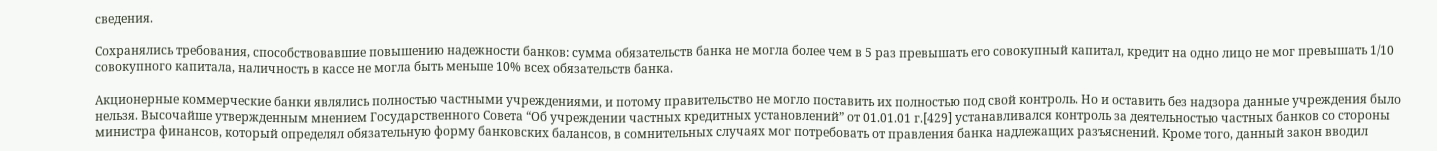сведения.

Сохранялись требования, способствовавшие повышению надежности банков: сумма обязательств банка не могла более чем в 5 раз превышать его совокупный капитал, кредит на одно лицо не мог превышать 1/10 совокупного капитала, наличность в кассе не могла быть меньше 10% всех обязательств банка.

Акционерные коммерческие банки являлись полностью частными учреждениями, и потому правительство не могло поставить их полностью под свой контроль. Но и оставить без надзора данные учреждения было нельзя. Высочайше утвержденным мнением Государственного Совета “Об учреждении частных кредитных установлений” от 01.01.01 г.[429] устанавливался контроль за деятельностью частных банков со стороны министра финансов, который определял обязательную форму банковских балансов, в сомнительных случаях мог потребовать от правления банка надлежащих разъяснений. Кроме того, данный закон вводил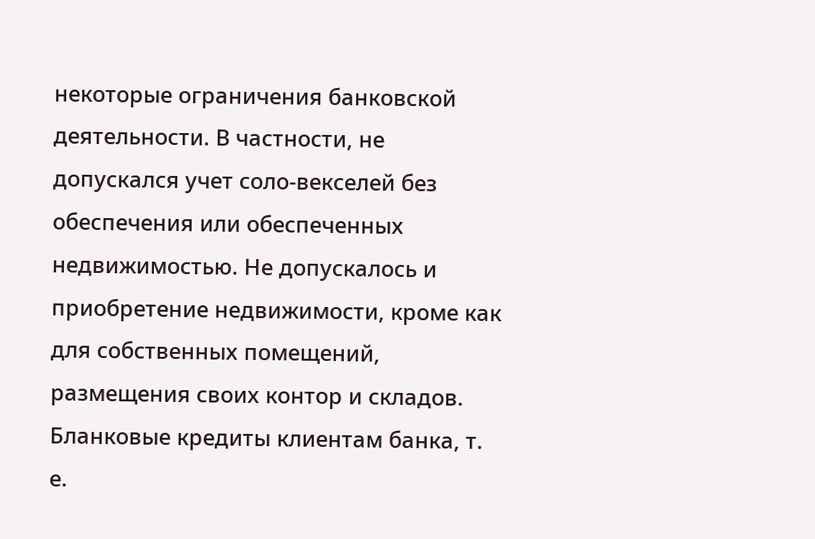некоторые ограничения банковской деятельности. В частности, не допускался учет соло-векселей без обеспечения или обеспеченных недвижимостью. Не допускалось и приобретение недвижимости, кроме как для собственных помещений, размещения своих контор и складов. Бланковые кредиты клиентам банка, т. е.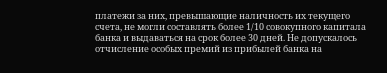платежи за них, превышающие наличность их текущего счета, не могли составлять более 1/10 совокупного капитала банка и выдаваться на срок более 30 дней. Не допускалось отчисление особых премий из прибылей банка на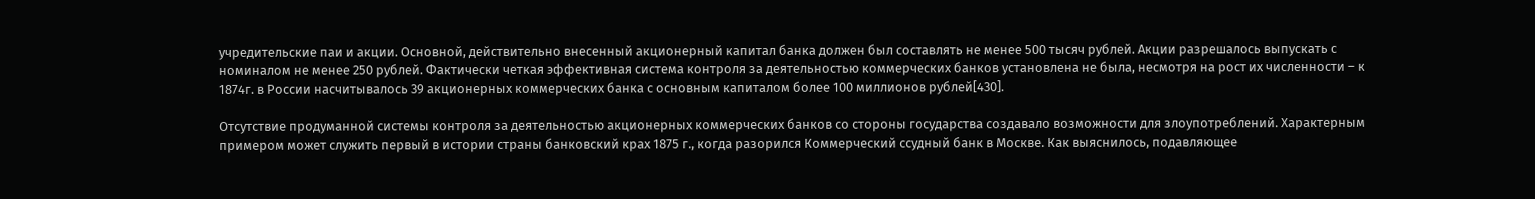учредительские паи и акции. Основной, действительно внесенный акционерный капитал банка должен был составлять не менее 500 тысяч рублей. Акции разрешалось выпускать с номиналом не менее 250 рублей. Фактически четкая эффективная система контроля за деятельностью коммерческих банков установлена не была, несмотря на рост их численности – к 1874г. в России насчитывалось 39 акционерных коммерческих банка с основным капиталом более 100 миллионов рублей[430].

Отсутствие продуманной системы контроля за деятельностью акционерных коммерческих банков со стороны государства создавало возможности для злоупотреблений. Характерным примером может служить первый в истории страны банковский крах 1875 г., когда разорился Коммерческий ссудный банк в Москве. Как выяснилось, подавляющее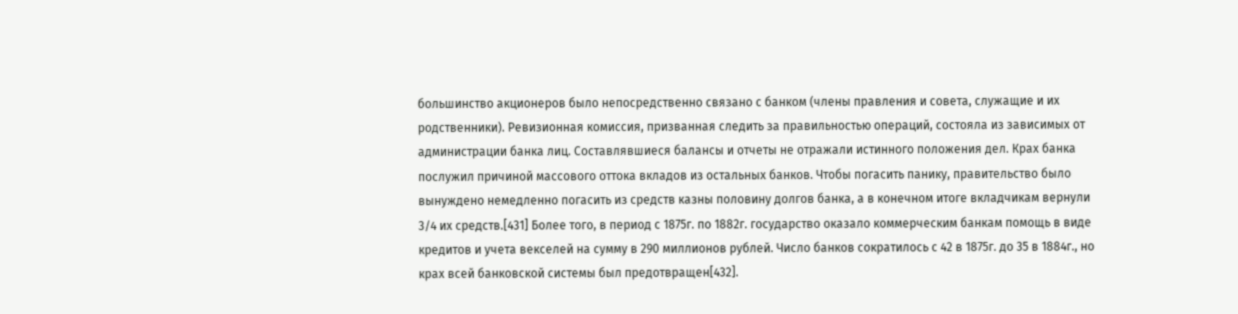большинство акционеров было непосредственно связано с банком (члены правления и совета, служащие и их родственники). Ревизионная комиссия, призванная следить за правильностью операций, состояла из зависимых от администрации банка лиц. Составлявшиеся балансы и отчеты не отражали истинного положения дел. Крах банка послужил причиной массового оттока вкладов из остальных банков. Чтобы погасить панику, правительство было вынуждено немедленно погасить из средств казны половину долгов банка, а в конечном итоге вкладчикам вернули 3/4 их средств.[431] Более того, в период с 1875г. по 1882г. государство оказало коммерческим банкам помощь в виде кредитов и учета векселей на сумму в 290 миллионов рублей. Число банков сократилось с 42 в 1875г. до 35 в 1884г., но крах всей банковской системы был предотвращен[432].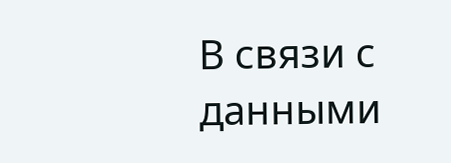В связи с данными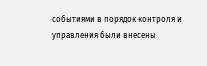событиями в порядок контроля и управления были внесены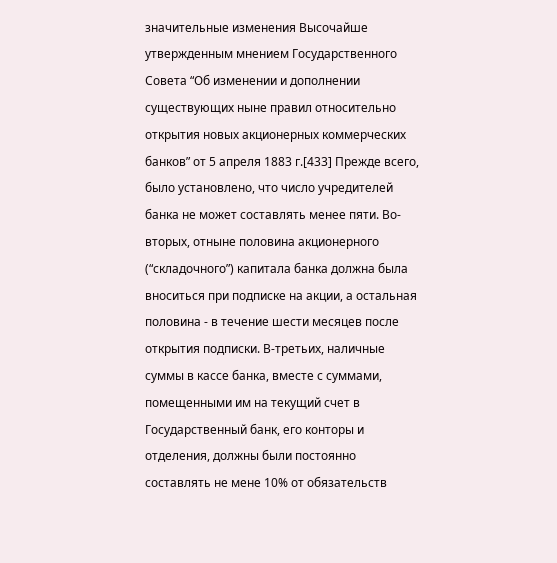значительные изменения Высочайше утвержденным мнением Государственного Совета “Об изменении и дополнении существующих ныне правил относительно открытия новых акционерных коммерческих банков” от 5 апреля 1883 г.[433] Прежде всего, было установлено, что число учредителей банка не может составлять менее пяти. Во-вторых, отныне половина акционерного (“складочного”) капитала банка должна была вноситься при подписке на акции, а остальная половина - в течение шести месяцев после открытия подписки. В-третьих, наличные суммы в кассе банка, вместе с суммами, помещенными им на текущий счет в Государственный банк, его конторы и отделения, должны были постоянно составлять не мене 10% от обязательств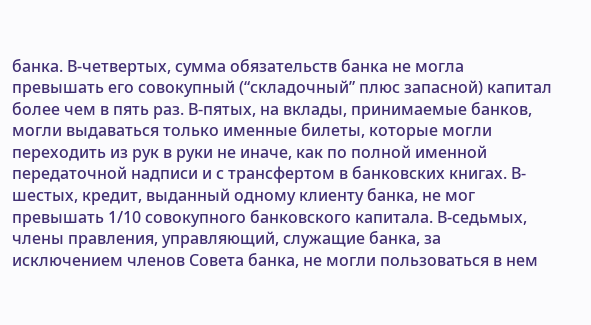банка. В-четвертых, сумма обязательств банка не могла превышать его совокупный (“складочный” плюс запасной) капитал более чем в пять раз. В-пятых, на вклады, принимаемые банков, могли выдаваться только именные билеты, которые могли переходить из рук в руки не иначе, как по полной именной передаточной надписи и с трансфертом в банковских книгах. В-шестых, кредит, выданный одному клиенту банка, не мог превышать 1/10 совокупного банковского капитала. В-седьмых, члены правления, управляющий, служащие банка, за исключением членов Совета банка, не могли пользоваться в нем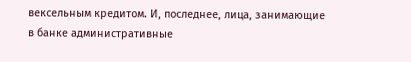вексельным кредитом. И, последнее, лица, занимающие в банке административные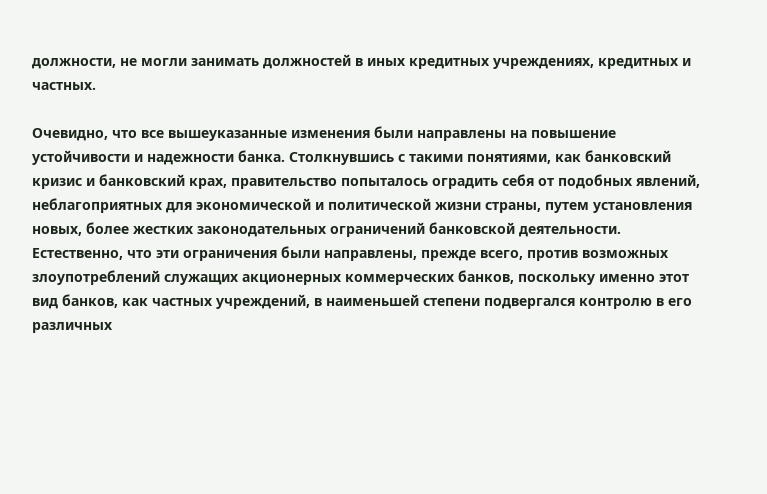должности, не могли занимать должностей в иных кредитных учреждениях, кредитных и частных.

Очевидно, что все вышеуказанные изменения были направлены на повышение устойчивости и надежности банка. Столкнувшись с такими понятиями, как банковский кризис и банковский крах, правительство попыталось оградить себя от подобных явлений, неблагоприятных для экономической и политической жизни страны, путем установления новых, более жестких законодательных ограничений банковской деятельности. Естественно, что эти ограничения были направлены, прежде всего, против возможных злоупотреблений служащих акционерных коммерческих банков, поскольку именно этот вид банков, как частных учреждений, в наименьшей степени подвергался контролю в его различных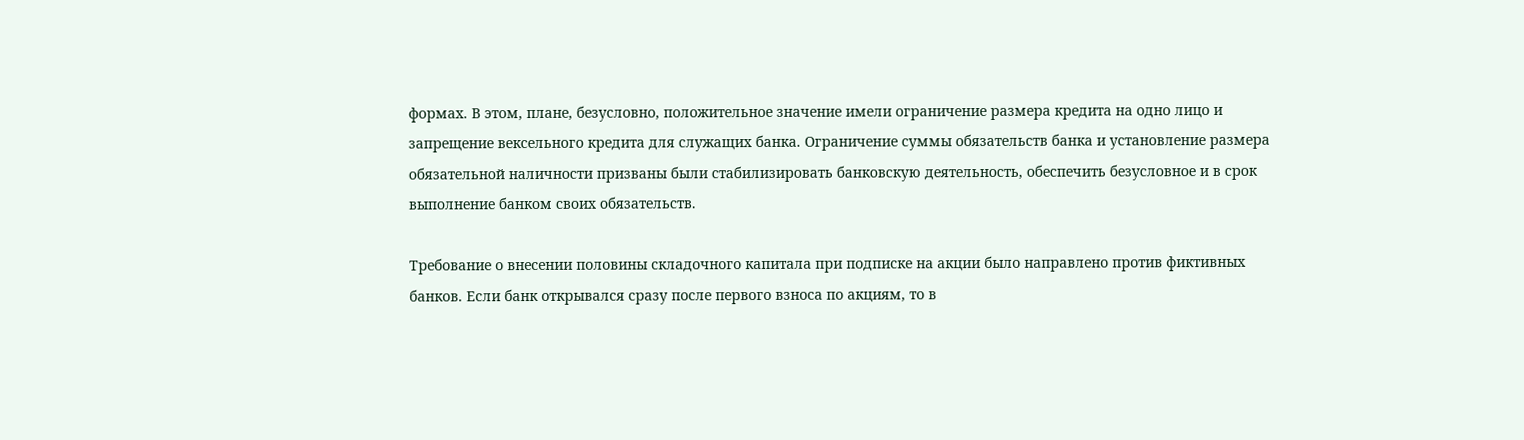формах. В этом, плане, безусловно, положительное значение имели ограничение размера кредита на одно лицо и запрещение вексельного кредита для служащих банка. Ограничение суммы обязательств банка и установление размера обязательной наличности призваны были стабилизировать банковскую деятельность, обеспечить безусловное и в срок выполнение банком своих обязательств.

Требование о внесении половины складочного капитала при подписке на акции было направлено против фиктивных банков. Если банк открывался сразу после первого взноса по акциям, то в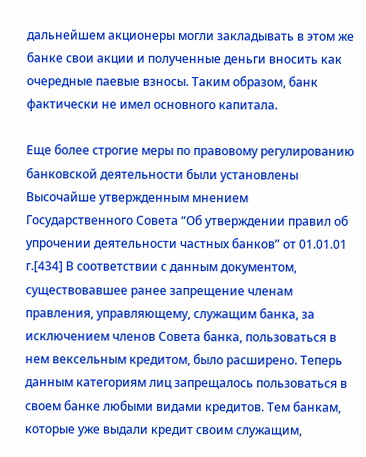дальнейшем акционеры могли закладывать в этом же банке свои акции и полученные деньги вносить как очередные паевые взносы. Таким образом, банк фактически не имел основного капитала.

Еще более строгие меры по правовому регулированию банковской деятельности были установлены Высочайше утвержденным мнением Государственного Совета “Об утверждении правил об упрочении деятельности частных банков” от 01.01.01 г.[434] В соответствии с данным документом, существовавшее ранее запрещение членам правления, управляющему, служащим банка, за исключением членов Совета банка, пользоваться в нем вексельным кредитом, было расширено. Теперь данным категориям лиц запрещалось пользоваться в своем банке любыми видами кредитов. Тем банкам, которые уже выдали кредит своим служащим,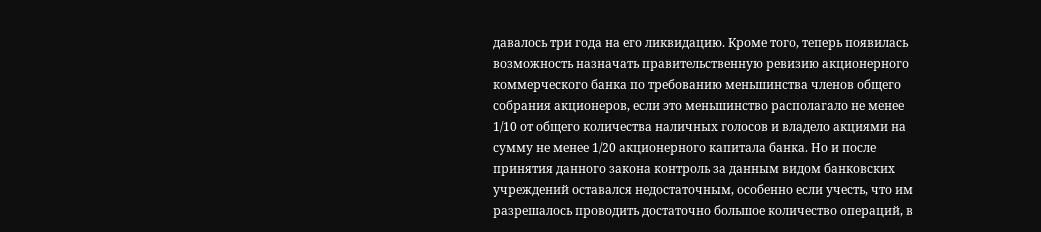давалось три года на его ликвидацию. Кроме того, теперь появилась возможность назначать правительственную ревизию акционерного коммерческого банка по требованию меньшинства членов общего собрания акционеров, если это меньшинство располагало не менее 1/10 от общего количества наличных голосов и владело акциями на сумму не менее 1/20 акционерного капитала банка. Но и после принятия данного закона контроль за данным видом банковских учреждений оставался недостаточным, особенно если учесть, что им разрешалось проводить достаточно большое количество операций, в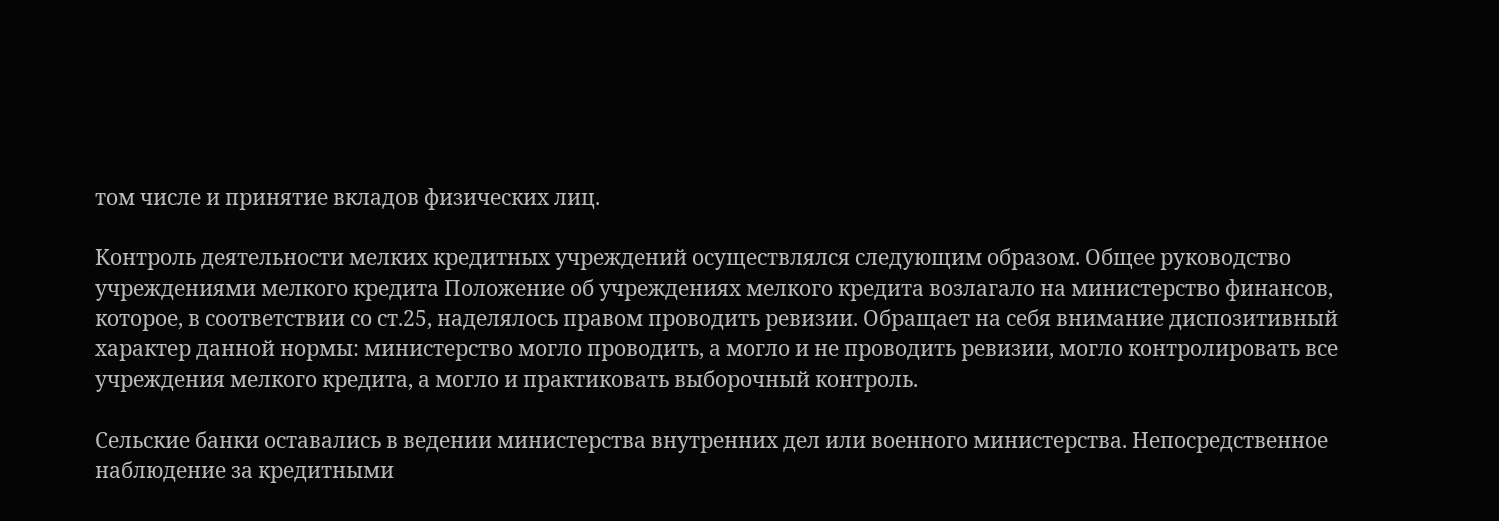том числе и принятие вкладов физических лиц.

Контроль деятельности мелких кредитных учреждений осуществлялся следующим образом. Общее руководство учреждениями мелкого кредита Положение об учреждениях мелкого кредита возлагало на министерство финансов, которое, в соответствии со ст.25, наделялось правом проводить ревизии. Обращает на себя внимание диспозитивный характер данной нормы: министерство могло проводить, а могло и не проводить ревизии, могло контролировать все учреждения мелкого кредита, а могло и практиковать выборочный контроль.

Сельские банки оставались в ведении министерства внутренних дел или военного министерства. Непосредственное наблюдение за кредитными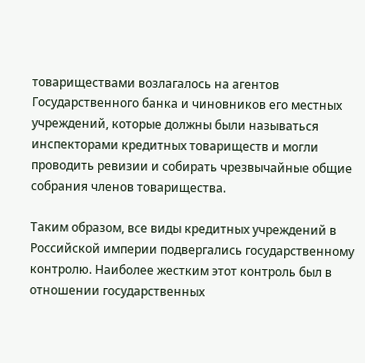товариществами возлагалось на агентов Государственного банка и чиновников его местных учреждений, которые должны были называться инспекторами кредитных товариществ и могли проводить ревизии и собирать чрезвычайные общие собрания членов товарищества.

Таким образом, все виды кредитных учреждений в Российской империи подвергались государственному контролю. Наиболее жестким этот контроль был в отношении государственных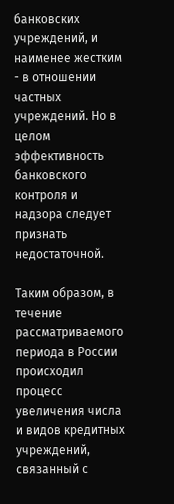банковских учреждений, и наименее жестким - в отношении частных учреждений. Но в целом эффективность банковского контроля и надзора следует признать недостаточной.

Таким образом, в течение рассматриваемого периода в России происходил процесс увеличения числа и видов кредитных учреждений, связанный с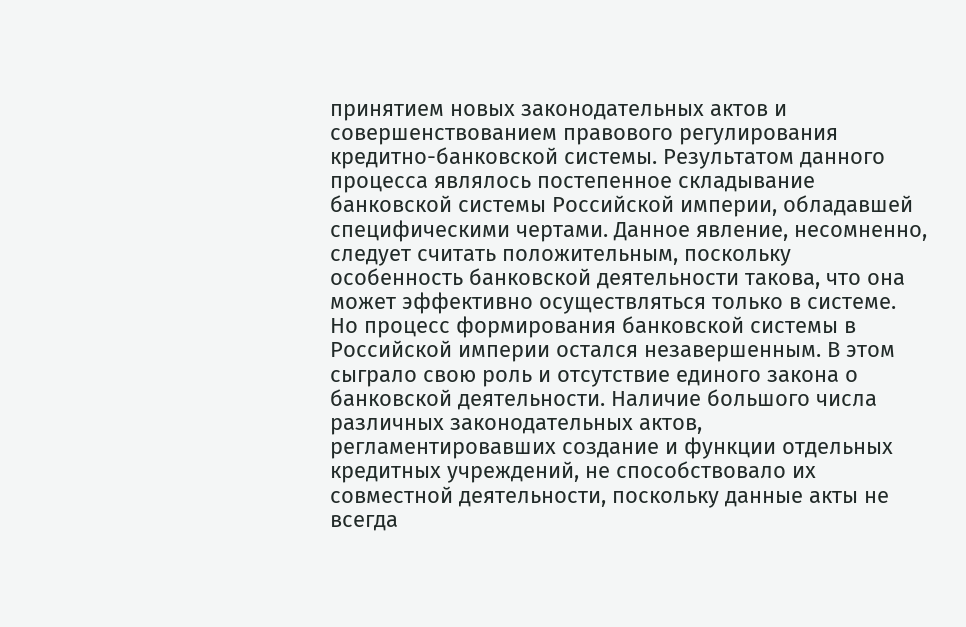принятием новых законодательных актов и совершенствованием правового регулирования кредитно-банковской системы. Результатом данного процесса являлось постепенное складывание банковской системы Российской империи, обладавшей специфическими чертами. Данное явление, несомненно, следует считать положительным, поскольку особенность банковской деятельности такова, что она может эффективно осуществляться только в системе. Но процесс формирования банковской системы в Российской империи остался незавершенным. В этом сыграло свою роль и отсутствие единого закона о банковской деятельности. Наличие большого числа различных законодательных актов, регламентировавших создание и функции отдельных кредитных учреждений, не способствовало их совместной деятельности, поскольку данные акты не всегда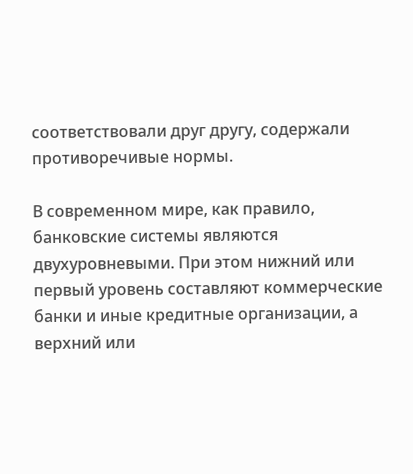соответствовали друг другу, содержали противоречивые нормы.

В современном мире, как правило, банковские системы являются двухуровневыми. При этом нижний или первый уровень составляют коммерческие банки и иные кредитные организации, а верхний или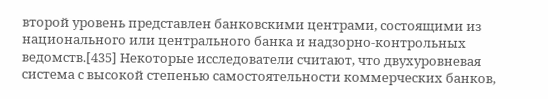второй уровень представлен банковскими центрами, состоящими из национального или центрального банка и надзорно-контрольных ведомств.[435] Некоторые исследователи считают, что двухуровневая система с высокой степенью самостоятельности коммерческих банков,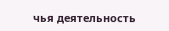чья деятельность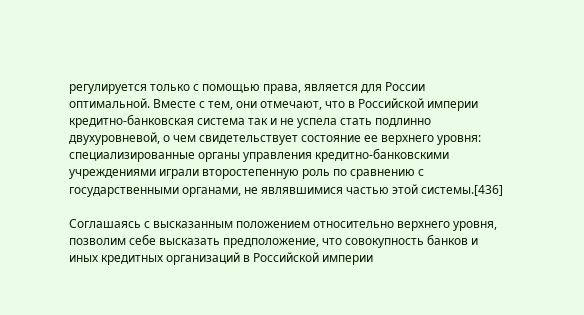регулируется только с помощью права, является для России оптимальной. Вместе с тем, они отмечают, что в Российской империи кредитно-банковская система так и не успела стать подлинно двухуровневой, о чем свидетельствует состояние ее верхнего уровня: специализированные органы управления кредитно-банковскими учреждениями играли второстепенную роль по сравнению с государственными органами, не являвшимися частью этой системы.[436]

Соглашаясь с высказанным положением относительно верхнего уровня, позволим себе высказать предположение, что совокупность банков и иных кредитных организаций в Российской империи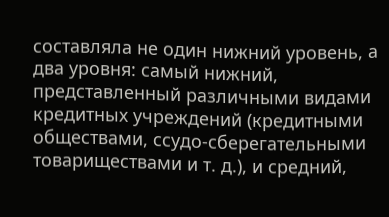составляла не один нижний уровень, а два уровня: самый нижний, представленный различными видами кредитных учреждений (кредитными обществами, ссудо-сберегательными товариществами и т. д.), и средний,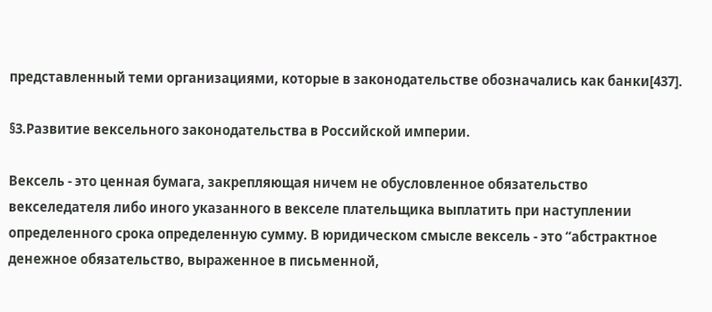представленный теми организациями, которые в законодательстве обозначались как банки[437].

§3.Развитие вексельного законодательства в Российской империи.

Вексель - это ценная бумага, закрепляющая ничем не обусловленное обязательство векселедателя либо иного указанного в векселе плательщика выплатить при наступлении определенного срока определенную сумму. В юридическом смысле вексель - это “абстрактное денежное обязательство, выраженное в письменной,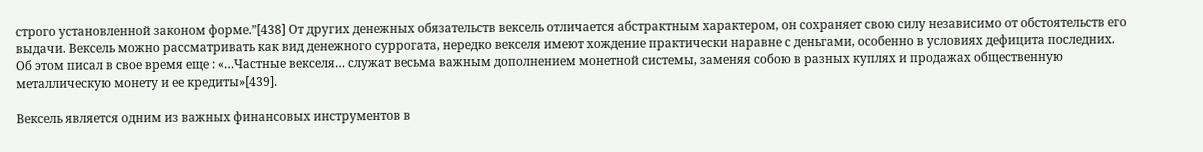строго установленной законом форме.”[438] От других денежных обязательств вексель отличается абстрактным характером, он сохраняет свою силу независимо от обстоятельств его выдачи. Вексель можно рассматривать как вид денежного суррогата, нередко векселя имеют хождение практически наравне с деньгами, особенно в условиях дефицита последних. Об этом писал в свое время еще : «…Частные векселя… служат весьма важным дополнением монетной системы, заменяя собою в разных куплях и продажах общественную металлическую монету и ее кредиты»[439].

Вексель является одним из важных финансовых инструментов в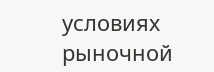условиях рыночной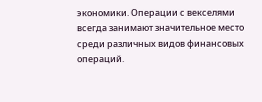экономики. Операции с векселями всегда занимают значительное место среди различных видов финансовых операций.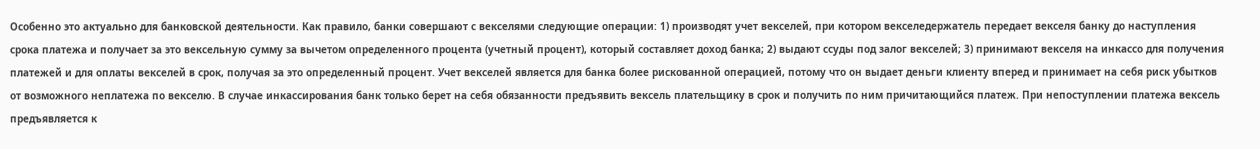Особенно это актуально для банковской деятельности. Как правило, банки совершают с векселями следующие операции: 1) производят учет векселей, при котором векселедержатель передает векселя банку до наступления срока платежа и получает за это вексельную сумму за вычетом определенного процента (учетный процент), который составляет доход банка; 2) выдают ссуды под залог векселей; 3) принимают векселя на инкассо для получения платежей и для оплаты векселей в срок, получая за это определенный процент. Учет векселей является для банка более рискованной операцией, потому что он выдает деньги клиенту вперед и принимает на себя риск убытков от возможного неплатежа по векселю. В случае инкассирования банк только берет на себя обязанности предъявить вексель плательщику в срок и получить по ним причитающийся платеж. При непоступлении платежа вексель предъявляется к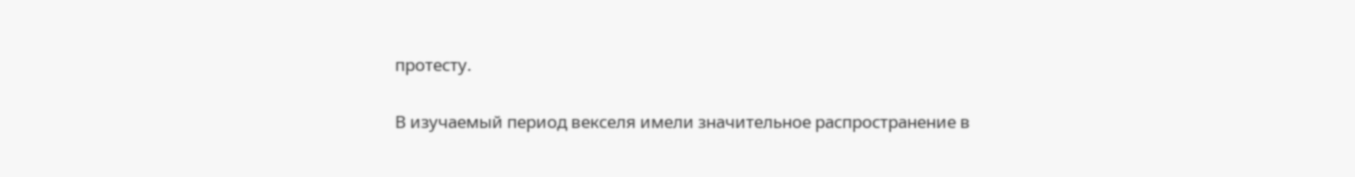протесту.

В изучаемый период векселя имели значительное распространение в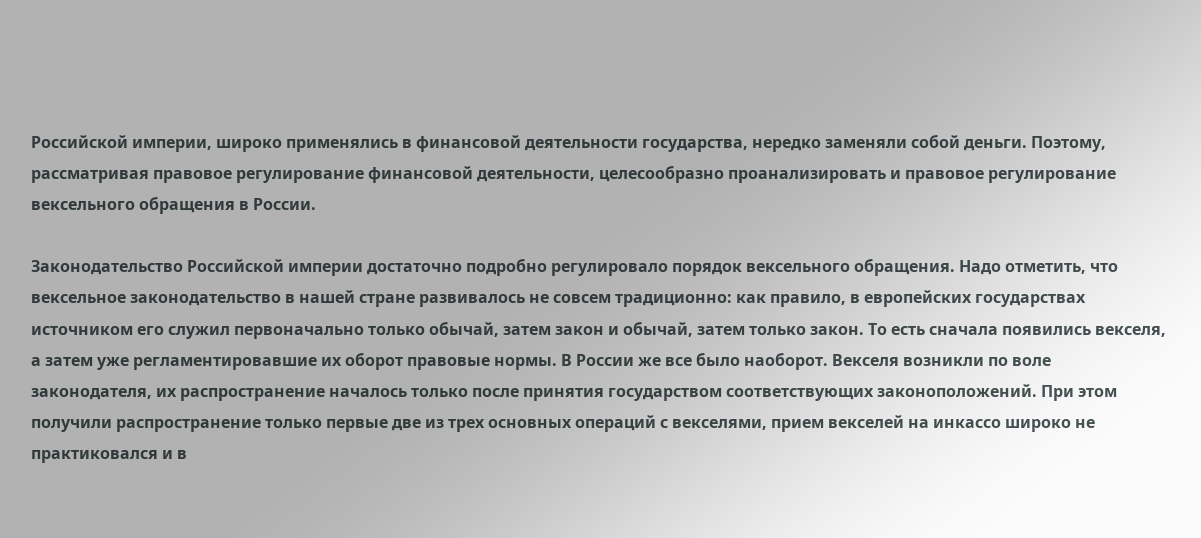Российской империи, широко применялись в финансовой деятельности государства, нередко заменяли собой деньги. Поэтому, рассматривая правовое регулирование финансовой деятельности, целесообразно проанализировать и правовое регулирование вексельного обращения в России.

Законодательство Российской империи достаточно подробно регулировало порядок вексельного обращения. Надо отметить, что вексельное законодательство в нашей стране развивалось не совсем традиционно: как правило, в европейских государствах источником его служил первоначально только обычай, затем закон и обычай, затем только закон. То есть сначала появились векселя, а затем уже регламентировавшие их оборот правовые нормы. В России же все было наоборот. Векселя возникли по воле законодателя, их распространение началось только после принятия государством соответствующих законоположений. При этом получили распространение только первые две из трех основных операций с векселями, прием векселей на инкассо широко не практиковался и в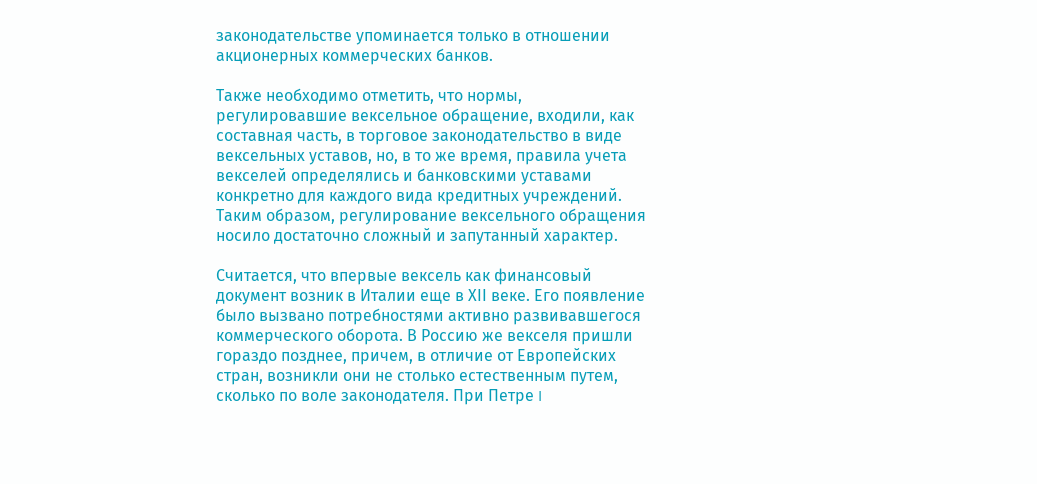законодательстве упоминается только в отношении акционерных коммерческих банков.

Также необходимо отметить, что нормы, регулировавшие вексельное обращение, входили, как составная часть, в торговое законодательство в виде вексельных уставов, но, в то же время, правила учета векселей определялись и банковскими уставами конкретно для каждого вида кредитных учреждений. Таким образом, регулирование вексельного обращения носило достаточно сложный и запутанный характер.

Считается, что впервые вексель как финансовый документ возник в Италии еще в ХII веке. Его появление было вызвано потребностями активно развивавшегося коммерческого оборота. В Россию же векселя пришли гораздо позднее, причем, в отличие от Европейских стран, возникли они не столько естественным путем, сколько по воле законодателя. При Петре I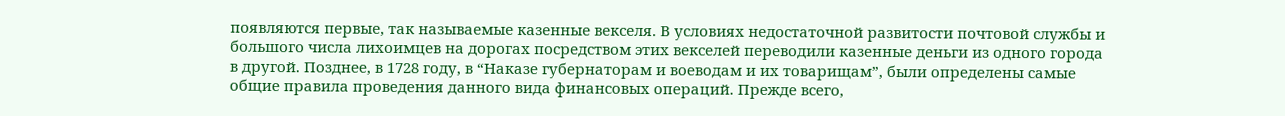появляются первые, так называемые казенные векселя. В условиях недостаточной развитости почтовой службы и большого числа лихоимцев на дорогах посредством этих векселей переводили казенные деньги из одного города в другой. Позднее, в 1728 году, в “Наказе губернаторам и воеводам и их товарищам”, были определены самые общие правила проведения данного вида финансовых операций. Прежде всего,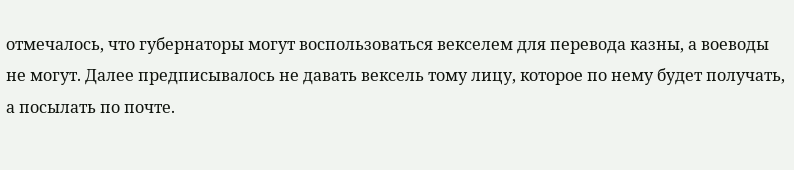отмечалось, что губернаторы могут воспользоваться векселем для перевода казны, а воеводы не могут. Далее предписывалось не давать вексель тому лицу, которое по нему будет получать, а посылать по почте.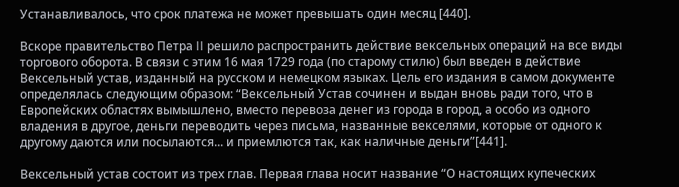Устанавливалось, что срок платежа не может превышать один месяц [440].

Вскоре правительство Петра II решило распространить действие вексельных операций на все виды торгового оборота. В связи с этим 16 мая 1729 года (по старому стилю) был введен в действие Вексельный устав, изданный на русском и немецком языках. Цель его издания в самом документе определялась следующим образом: “Вексельный Устав сочинен и выдан вновь ради того, что в Европейских областях вымышлено, вместо перевоза денег из города в город, а особо из одного владения в другое, деньги переводить через письма, названные векселями, которые от одного к другому даются или посылаются... и приемлются так, как наличные деньги”[441].

Вексельный устав состоит из трех глав. Первая глава носит название “О настоящих купеческих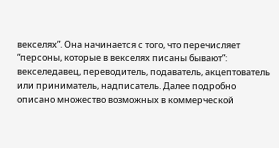векселях”. Она начинается с того, что перечисляет “персоны, которые в векселях писаны бывают”: векселедавец, переводитель, подаватель, акцептователь или приниматель, надписатель. Далее подробно описано множество возможных в коммерческой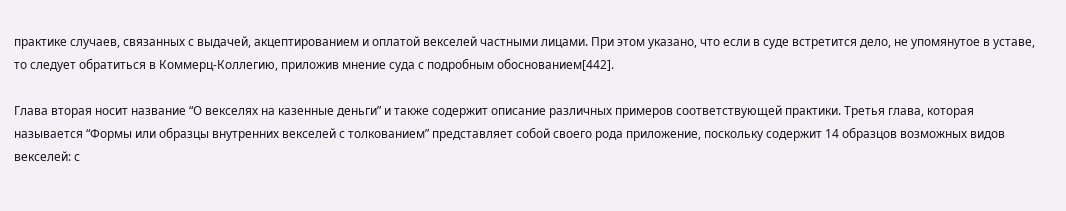практике случаев, связанных с выдачей, акцептированием и оплатой векселей частными лицами. При этом указано, что если в суде встретится дело, не упомянутое в уставе, то следует обратиться в Коммерц-Коллегию, приложив мнение суда с подробным обоснованием[442].

Глава вторая носит название “О векселях на казенные деньги” и также содержит описание различных примеров соответствующей практики. Третья глава, которая называется “Формы или образцы внутренних векселей с толкованием” представляет собой своего рода приложение, поскольку содержит 14 образцов возможных видов векселей: с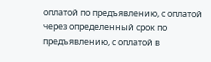оплатой по предъявлению, с оплатой через определенный срок по предъявлению, с оплатой в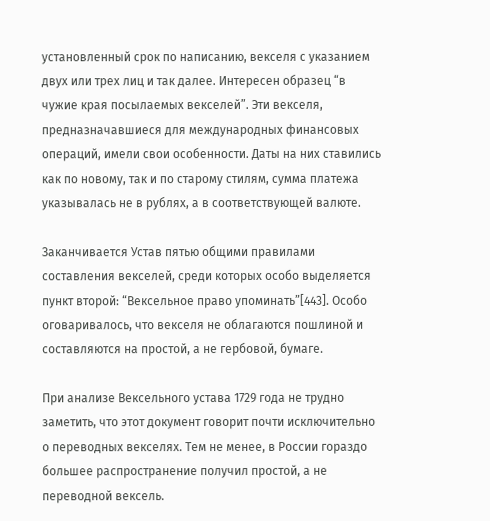установленный срок по написанию, векселя с указанием двух или трех лиц и так далее. Интересен образец “в чужие края посылаемых векселей”. Эти векселя, предназначавшиеся для международных финансовых операций, имели свои особенности. Даты на них ставились как по новому, так и по старому стилям, сумма платежа указывалась не в рублях, а в соответствующей валюте.

Заканчивается Устав пятью общими правилами составления векселей, среди которых особо выделяется пункт второй: “Вексельное право упоминать”[443]. Особо оговаривалось, что векселя не облагаются пошлиной и составляются на простой, а не гербовой, бумаге.

При анализе Вексельного устава 1729 года не трудно заметить, что этот документ говорит почти исключительно о переводных векселях. Тем не менее, в России гораздо большее распространение получил простой, а не переводной вексель.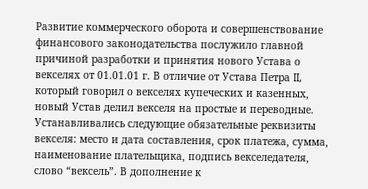Развитие коммерческого оборота и совершенствование финансового законодательства послужило главной причиной разработки и принятия нового Устава о векселях от 01.01.01 г. В отличие от Устава Петра II, который говорил о векселях купеческих и казенных, новый Устав делил векселя на простые и переводные. Устанавливались следующие обязательные реквизиты векселя: место и дата составления, срок платежа, сумма, наименование плательщика, подпись векселедателя, слово “вексель”. В дополнение к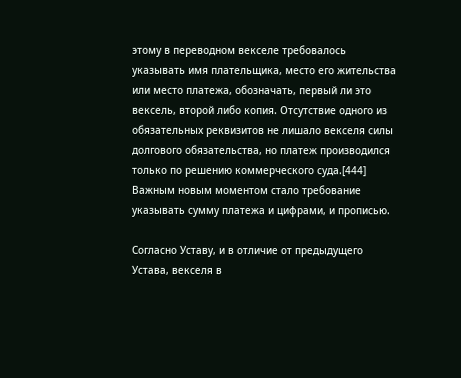этому в переводном векселе требовалось указывать имя плательщика, место его жительства или место платежа, обозначать, первый ли это вексель, второй либо копия. Отсутствие одного из обязательных реквизитов не лишало векселя силы долгового обязательства, но платеж производился только по решению коммерческого суда.[444] Важным новым моментом стало требование указывать сумму платежа и цифрами, и прописью.

Согласно Уставу, и в отличие от предыдущего Устава, векселя в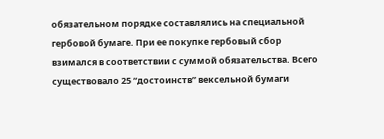обязательном порядке составлялись на специальной гербовой бумаге. При ее покупке гербовый сбор взимался в соответствии с суммой обязательства. Всего существовало 25 “достоинств” вексельной бумаги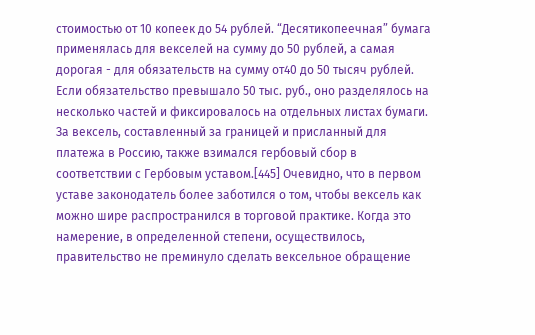стоимостью от 10 копеек до 54 рублей. “Десятикопеечная” бумага применялась для векселей на сумму до 50 рублей, а самая дорогая - для обязательств на сумму от40 до 50 тысяч рублей. Если обязательство превышало 50 тыс. руб., оно разделялось на несколько частей и фиксировалось на отдельных листах бумаги. За вексель, составленный за границей и присланный для платежа в Россию, также взимался гербовый сбор в соответствии с Гербовым уставом.[445] Очевидно, что в первом уставе законодатель более заботился о том, чтобы вексель как можно шире распространился в торговой практике. Когда это намерение, в определенной степени, осуществилось, правительство не преминуло сделать вексельное обращение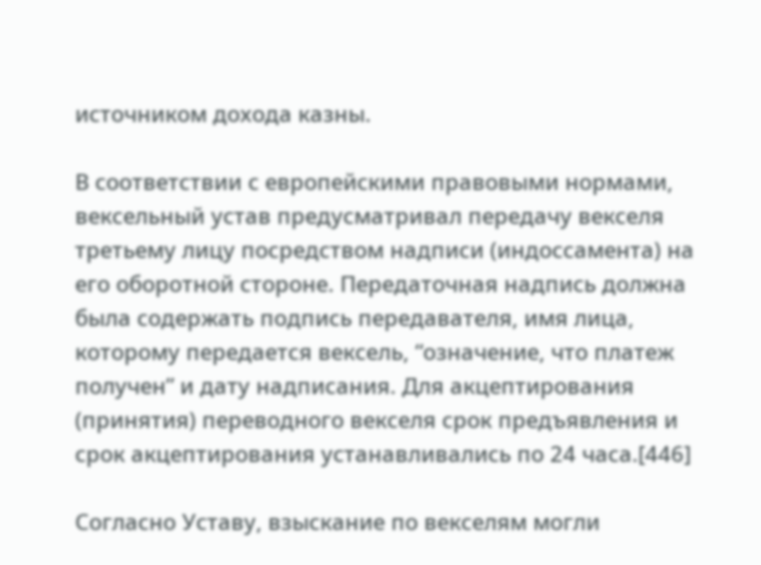источником дохода казны.

В соответствии с европейскими правовыми нормами, вексельный устав предусматривал передачу векселя третьему лицу посредством надписи (индоссамента) на его оборотной стороне. Передаточная надпись должна была содержать подпись передавателя, имя лица, которому передается вексель, “означение, что платеж получен” и дату надписания. Для акцептирования (принятия) переводного векселя срок предъявления и срок акцептирования устанавливались по 24 часа.[446]

Согласно Уставу, взыскание по векселям могли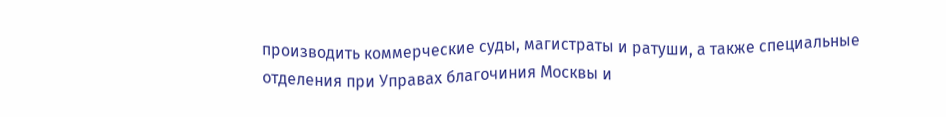производить коммерческие суды, магистраты и ратуши, а также специальные отделения при Управах благочиния Москвы и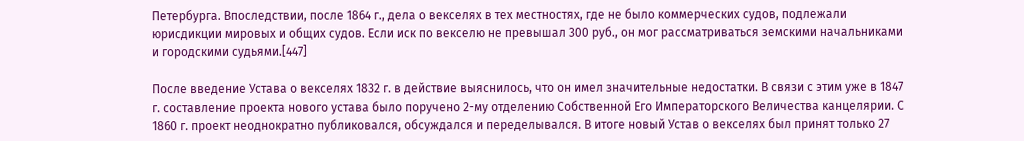Петербурга. Впоследствии, после 1864 г., дела о векселях в тех местностях, где не было коммерческих судов, подлежали юрисдикции мировых и общих судов. Если иск по векселю не превышал 300 руб., он мог рассматриваться земскими начальниками и городскими судьями.[447]

После введение Устава о векселях 1832 г. в действие выяснилось, что он имел значительные недостатки. В связи с этим уже в 1847 г. составление проекта нового устава было поручено 2-му отделению Собственной Его Императорского Величества канцелярии. С 1860 г. проект неоднократно публиковался, обсуждался и переделывался. В итоге новый Устав о векселях был принят только 27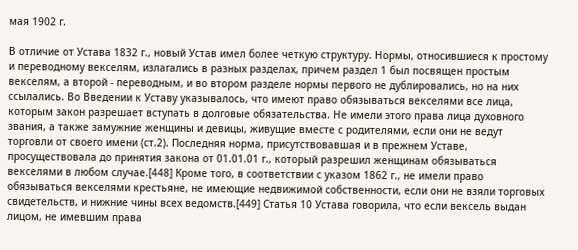мая 1902 г.

В отличие от Устава 1832 г., новый Устав имел более четкую структуру. Нормы, относившиеся к простому и переводному векселям, излагались в разных разделах, причем раздел 1 был посвящен простым векселям, а второй - переводным, и во втором разделе нормы первого не дублировались, но на них ссылались. Во Введении к Уставу указывалось, что имеют право обязываться векселями все лица, которым закон разрешает вступать в долговые обязательства. Не имели этого права лица духовного звания, а также замужние женщины и девицы, живущие вместе с родителями, если они не ведут торговли от своего имени (ст.2). Последняя норма, присутствовавшая и в прежнем Уставе, просуществовала до принятия закона от 01.01.01 г., который разрешил женщинам обязываться векселями в любом случае.[448] Кроме того, в соответствии с указом 1862 г., не имели право обязываться векселями крестьяне, не имеющие недвижимой собственности, если они не взяли торговых свидетельств, и нижние чины всех ведомств.[449] Статья 10 Устава говорила, что если вексель выдан лицом, не имевшим права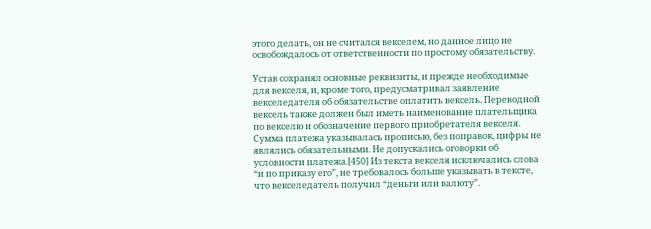этого делать, он не считался векселем, но данное лицо не освобождалось от ответственности по простому обязательству.

Устав сохранял основные реквизиты, и прежде необходимые для векселя, и, кроме того, предусматривал заявление векселедателя об обязательстве оплатить вексель. Переводной вексель также должен был иметь наименование плательщика по векселю и обозначение первого приобретателя векселя. Сумма платежа указывалась прописью, без поправок, цифры не являлись обязательными. Не допускались оговорки об условности платежа.[450] Из текста векселя исключались слова “и по приказу его”, не требовалось больше указывать в тексте, что векселедатель получил “деньги или валюту”.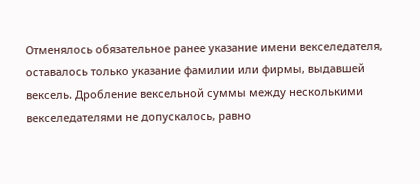Отменялось обязательное ранее указание имени векселедателя, оставалось только указание фамилии или фирмы, выдавшей вексель. Дробление вексельной суммы между несколькими векселедателями не допускалось, равно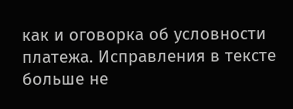как и оговорка об условности платежа. Исправления в тексте больше не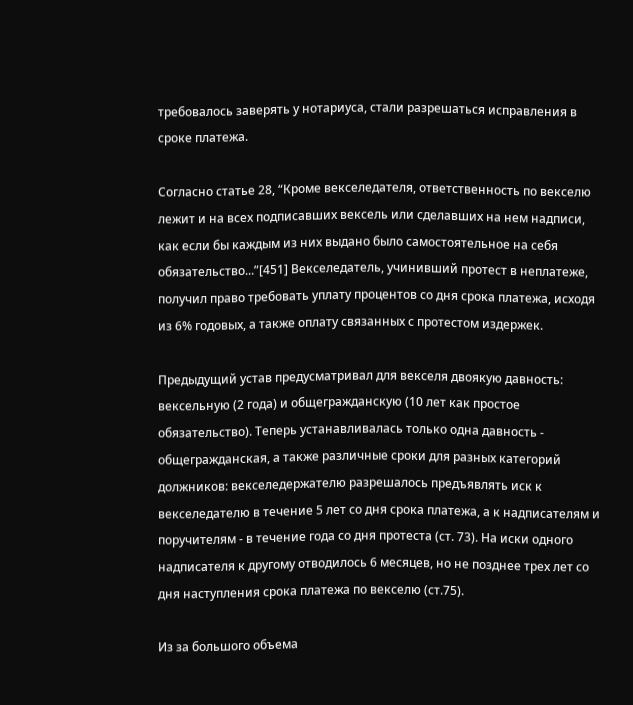требовалось заверять у нотариуса, стали разрешаться исправления в сроке платежа.

Согласно статье 28, “Кроме векселедателя, ответственность по векселю лежит и на всех подписавших вексель или сделавших на нем надписи, как если бы каждым из них выдано было самостоятельное на себя обязательство...”[451] Векселедатель, учинивший протест в неплатеже, получил право требовать уплату процентов со дня срока платежа, исходя из 6% годовых, а также оплату связанных с протестом издержек.

Предыдущий устав предусматривал для векселя двоякую давность: вексельную (2 года) и общегражданскую (10 лет как простое обязательство). Теперь устанавливалась только одна давность - общегражданская, а также различные сроки для разных категорий должников: векселедержателю разрешалось предъявлять иск к векселедателю в течение 5 лет со дня срока платежа, а к надписателям и поручителям - в течение года со дня протеста (ст. 73). На иски одного надписателя к другому отводилось 6 месяцев, но не позднее трех лет со дня наступления срока платежа по векселю (ст.75).

Из за большого объема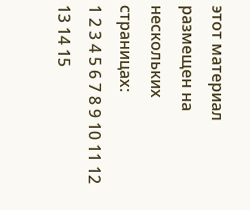этот материал размещен на нескольких страницах:
1 2 3 4 5 6 7 8 9 10 11 12 13 14 15